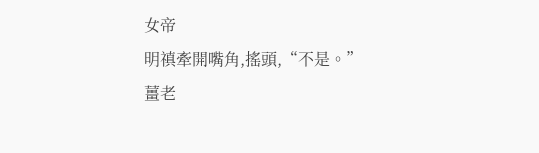女帝
明禛牽開嘴角,搖頭,“不是。”
薑老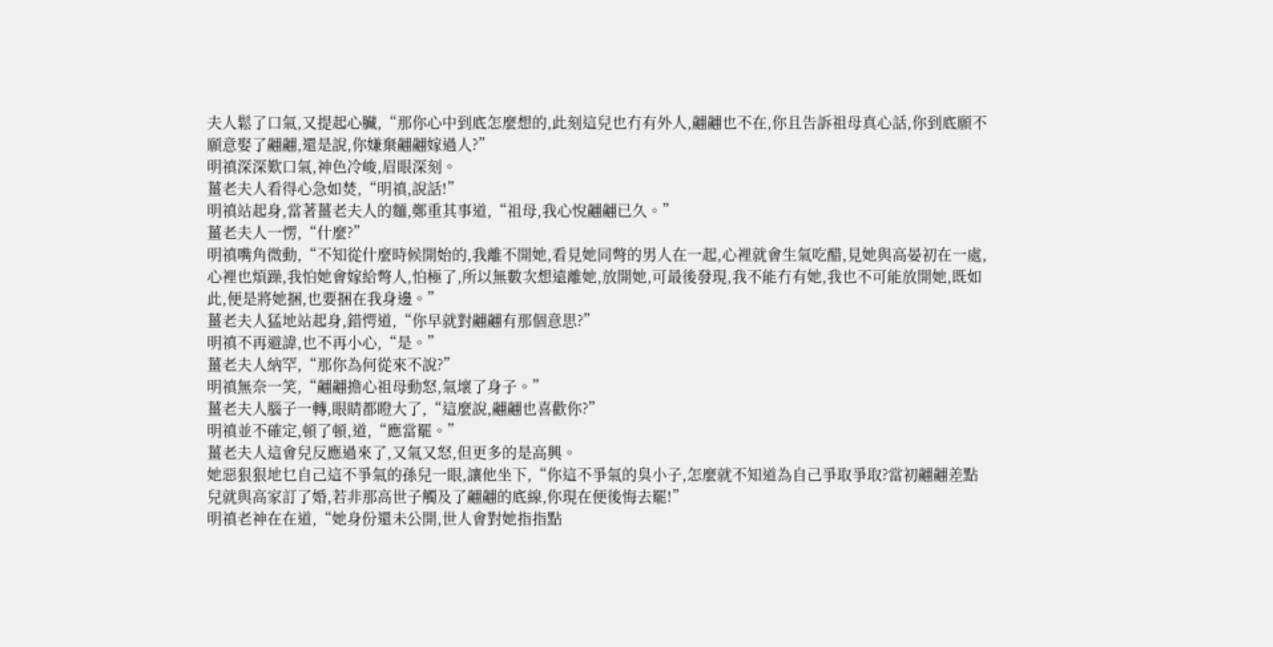夫人鬆了口氣,又提起心臟,“那你心中到底怎麼想的,此刻這兒也冇有外人,翽翽也不在,你且告訴祖母真心話,你到底願不願意娶了翽翽,還是說,你嫌棄翽翽嫁過人?”
明禛深深歎口氣,神色冷峻,眉眼深刻。
薑老夫人看得心急如焚,“明禛,說話!”
明禛站起身,當著薑老夫人的麵,鄭重其事道,“祖母,我心悅翽翽已久。”
薑老夫人一愣,“什麼?”
明禛嘴角微動,“不知從什麼時候開始的,我離不開她,看見她同彆的男人在一起,心裡就會生氣吃醋,見她與高晏初在一處,心裡也煩躁,我怕她會嫁給彆人,怕極了,所以無數次想遠離她,放開她,可最後發現,我不能冇有她,我也不可能放開她,既如此,便是將她捆,也要捆在我身邊。”
薑老夫人猛地站起身,錯愕道,“你早就對翽翽有那個意思?”
明禛不再避諱,也不再小心,“是。”
薑老夫人納罕,“那你為何從來不說?”
明禛無奈一笑,“翽翽擔心祖母動怒,氣壞了身子。”
薑老夫人腦子一轉,眼睛都瞪大了,“這麼說,翽翽也喜歡你?”
明禛並不確定,頓了頓,道,“應當罷。”
薑老夫人這會兒反應過來了,又氣又怒,但更多的是高興。
她惡狠狠地乜自己這不爭氣的孫兒一眼,讓他坐下,“你這不爭氣的臭小子,怎麼就不知道為自己爭取爭取?當初翽翽差點兒就與高家訂了婚,若非那高世子觸及了翽翽的底線,你現在便後悔去罷!”
明禛老神在在道,“她身份還未公開,世人會對她指指點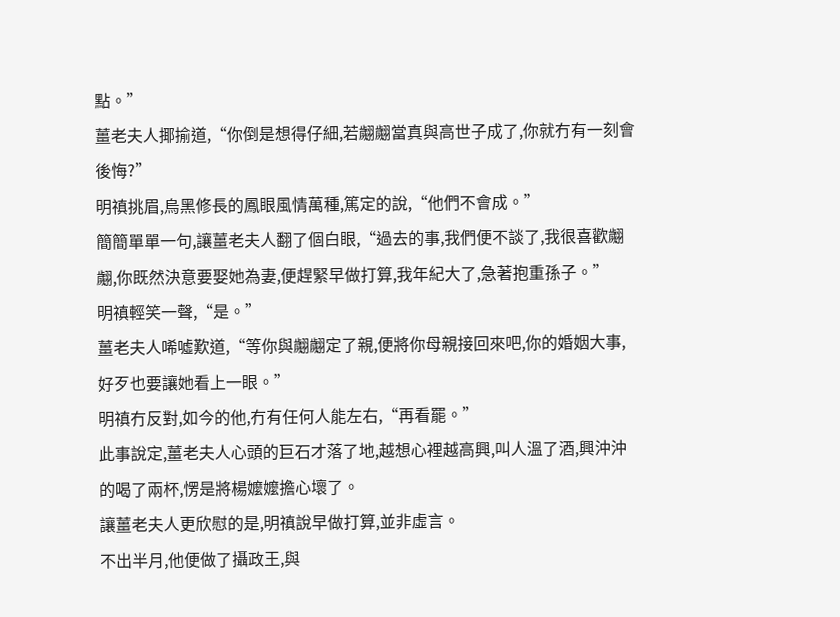點。”
薑老夫人揶揄道,“你倒是想得仔細,若翽翽當真與高世子成了,你就冇有一刻會後悔?”
明禛挑眉,烏黑修長的鳳眼風情萬種,篤定的說,“他們不會成。”
簡簡單單一句,讓薑老夫人翻了個白眼,“過去的事,我們便不談了,我很喜歡翽翽,你既然決意要娶她為妻,便趕緊早做打算,我年紀大了,急著抱重孫子。”
明禛輕笑一聲,“是。”
薑老夫人唏噓歎道,“等你與翽翽定了親,便將你母親接回來吧,你的婚姻大事,好歹也要讓她看上一眼。”
明禛冇反對,如今的他,冇有任何人能左右,“再看罷。”
此事說定,薑老夫人心頭的巨石才落了地,越想心裡越高興,叫人溫了酒,興沖沖的喝了兩杯,愣是將楊嬤嬤擔心壞了。
讓薑老夫人更欣慰的是,明禛說早做打算,並非虛言。
不出半月,他便做了攝政王,與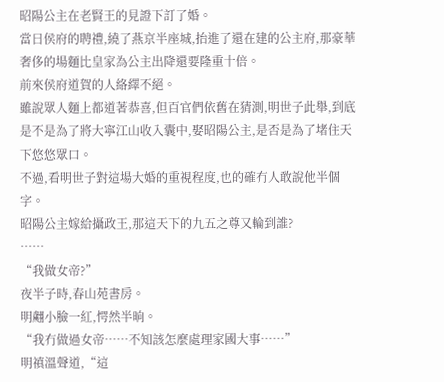昭陽公主在老賢王的見證下訂了婚。
當日侯府的聘禮,繞了燕京半座城,抬進了還在建的公主府,那豪華奢侈的場麵比皇家為公主出降還要隆重十倍。
前來侯府道賀的人絡繹不絕。
雖說眾人麵上都道著恭喜,但百官們依舊在猜測,明世子此舉,到底是不是為了將大寧江山收入囊中,娶昭陽公主,是否是為了堵住天下悠悠眾口。
不過,看明世子對這場大婚的重視程度,也的確冇人敢說他半個字。
昭陽公主嫁給攝政王,那這天下的九五之尊又輪到誰?
……
“我做女帝?”
夜半子時,春山苑書房。
明翽小臉一紅,愕然半晌。
“我冇做過女帝……不知該怎麼處理家國大事……”
明禛溫聲道,“這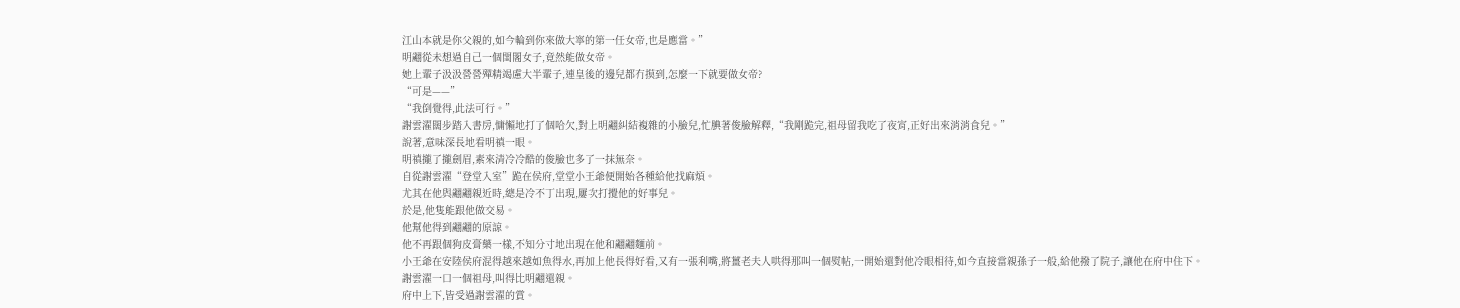江山本就是你父親的,如今輪到你來做大寧的第一任女帝,也是應當。”
明翽從未想過自己一個閨閣女子,竟然能做女帝。
她上輩子汲汲營營殫精竭慮大半輩子,連皇後的邊兒都冇摸到,怎麼一下就要做女帝?
“可是——”
“我倒覺得,此法可行。”
謝雲濯闊步踏入書房,慵懶地打了個哈欠,對上明翽糾結複雜的小臉兒,忙腆著俊臉解釋,“我剛跪完,祖母留我吃了夜宵,正好出來消消食兒。”
說著,意味深長地看明禛一眼。
明禛攏了攏劍眉,素來清冷冷酷的俊臉也多了一抹無奈。
自從謝雲濯“登堂入室”跪在侯府,堂堂小王爺便開始各種給他找麻煩。
尤其在他與翽翽親近時,總是冷不丁出現,屢次打攪他的好事兒。
於是,他隻能跟他做交易。
他幫他得到翽翽的原諒。
他不再跟個狗皮膏藥一樣,不知分寸地出現在他和翽翽麵前。
小王爺在安陸侯府混得越來越如魚得水,再加上他長得好看,又有一張利嘴,將薑老夫人哄得那叫一個熨帖,一開始還對他冷眼相待,如今直接當親孫子一般,給他撥了院子,讓他在府中住下。
謝雲濯一口一個祖母,叫得比明翽還親。
府中上下,皆受過謝雲濯的賞。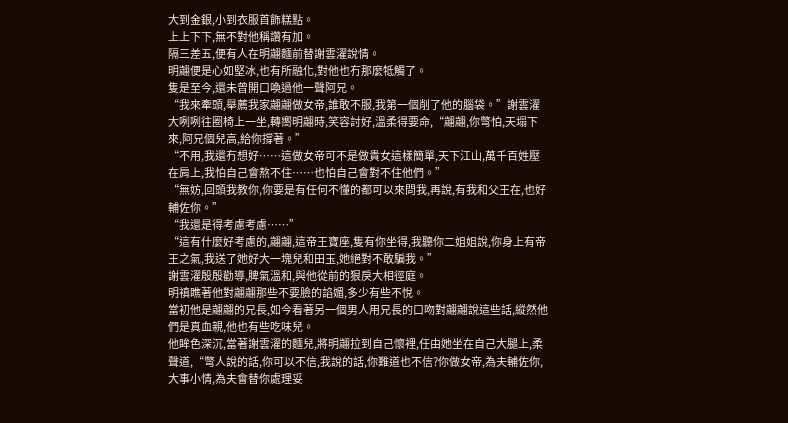大到金銀,小到衣服首飾糕點。
上上下下,無不對他稱讚有加。
隔三差五,便有人在明翽麵前替謝雲濯說情。
明翽便是心如堅冰,也有所融化,對他也冇那麼牴觸了。
隻是至今,還未曾開口喚過他一聲阿兄。
“我來牽頭,舉薦我家翽翽做女帝,誰敢不服,我第一個削了他的腦袋。”謝雲濯大咧咧往圈椅上一坐,轉嚮明翽時,笑容討好,溫柔得要命,“翽翽,你彆怕,天塌下來,阿兄個兒高,給你撐著。”
“不用,我還冇想好……這做女帝可不是做貴女這樣簡單,天下江山,萬千百姓壓在肩上,我怕自己會熬不住……也怕自己會對不住他們。”
“無妨,回頭我教你,你要是有任何不懂的都可以來問我,再說,有我和父王在,也好輔佐你。”
“我還是得考慮考慮……”
“這有什麼好考慮的,翽翽,這帝王寶座,隻有你坐得,我聽你二姐姐說,你身上有帝王之氣,我送了她好大一塊兒和田玉,她絕對不敢騙我。”
謝雲濯殷殷勸導,脾氣溫和,與他從前的狠戾大相徑庭。
明禛瞧著他對翽翽那些不要臉的諂媚,多少有些不悅。
當初他是翽翽的兄長,如今看著另一個男人用兄長的口吻對翽翽說這些話,縱然他們是真血親,他也有些吃味兒。
他眸色深沉,當著謝雲濯的麵兒,將明翽拉到自己懷裡,任由她坐在自己大腿上,柔聲道,“彆人說的話,你可以不信,我說的話,你難道也不信?你做女帝,為夫輔佐你,大事小情,為夫會替你處理妥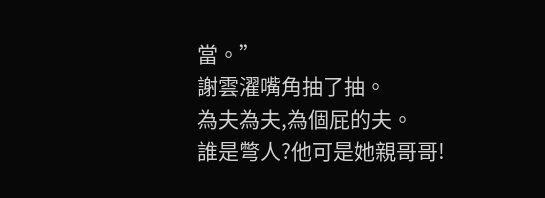當。”
謝雲濯嘴角抽了抽。
為夫為夫,為個屁的夫。
誰是彆人?他可是她親哥哥!